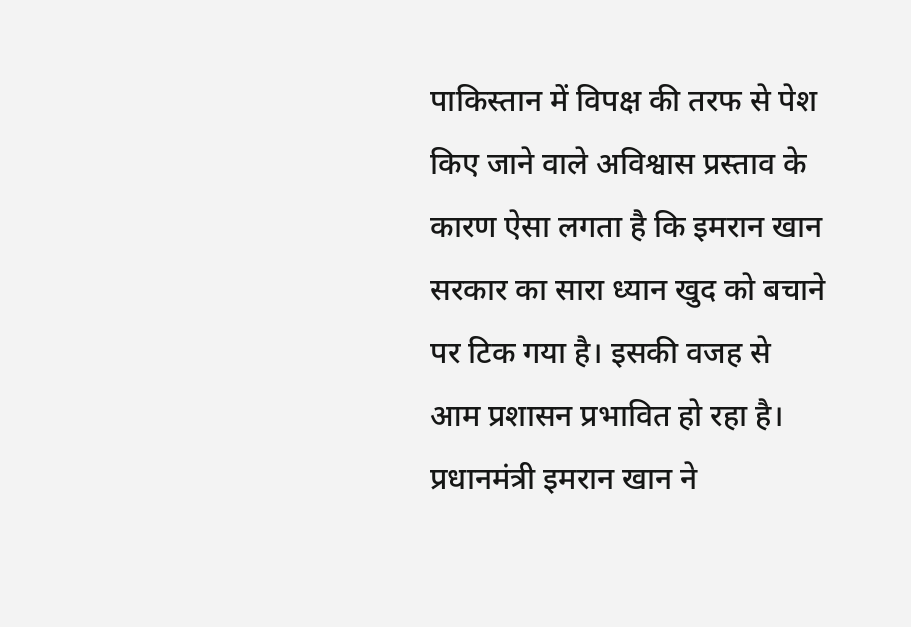पाकिस्तान में विपक्ष की तरफ से पेश किए जाने वाले अविश्वास प्रस्ताव के कारण ऐसा लगता है कि इमरान खान सरकार का सारा ध्यान खुद को बचाने पर टिक गया है। इसकी वजह से आम प्रशासन प्रभावित हो रहा है। प्रधानमंत्री इमरान खान ने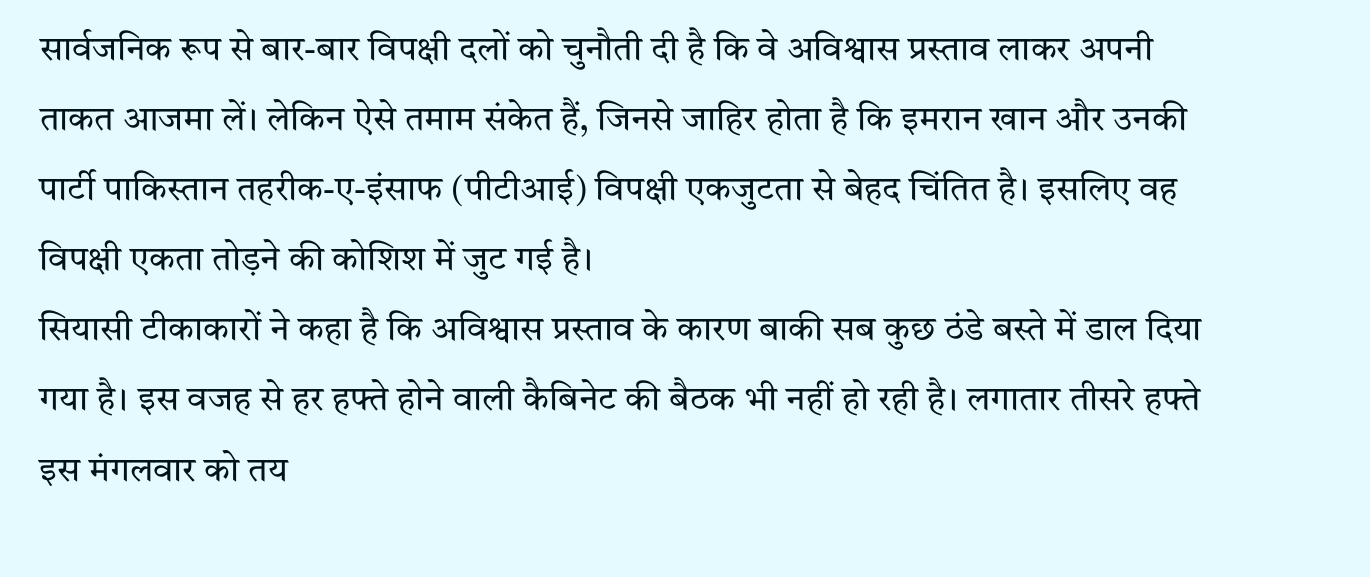सार्वजनिक रूप से बार-बार विपक्षी दलों को चुनौती दी है कि वे अविश्वास प्रस्ताव लाकर अपनी ताकत आजमा लें। लेकिन ऐसे तमाम संकेत हैं, जिनसे जाहिर होता है कि इमरान खान और उनकी पार्टी पाकिस्तान तहरीक-ए-इंसाफ (पीटीआई) विपक्षी एकजुटता से बेहद चिंतित है। इसलिए वह विपक्षी एकता तोड़ने की कोशिश में जुट गई है।
सियासी टीकाकारों ने कहा है कि अविश्वास प्रस्ताव के कारण बाकी सब कुछ ठंडे बस्ते में डाल दिया गया है। इस वजह से हर हफ्ते होने वाली कैबिनेट की बैठक भी नहीं हो रही है। लगातार तीसरे हफ्ते इस मंगलवार को तय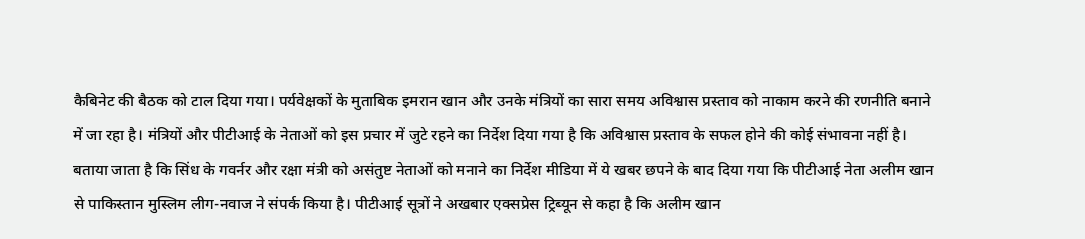कैबिनेट की बैठक को टाल दिया गया। पर्यवेक्षकों के मुताबिक इमरान खान और उनके मंत्रियों का सारा समय अविश्वास प्रस्ताव को नाकाम करने की रणनीति बनाने में जा रहा है। मंत्रियों और पीटीआई के नेताओं को इस प्रचार में जुटे रहने का निर्देश दिया गया है कि अविश्वास प्रस्ताव के सफल होने की कोई संभावना नहीं है।
बताया जाता है कि सिंध के गवर्नर और रक्षा मंत्री को असंतुष्ट नेताओं को मनाने का निर्देश मीडिया में ये खबर छपने के बाद दिया गया कि पीटीआई नेता अलीम खान से पाकिस्तान मुस्लिम लीग-नवाज ने संपर्क किया है। पीटीआई सूत्रों ने अखबार एक्सप्रेस ट्रिब्यून से कहा है कि अलीम खान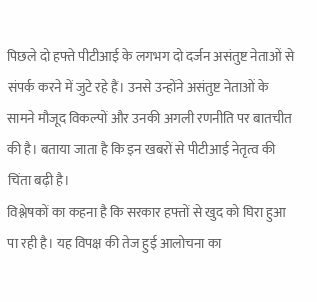पिछले दो हफ्ते पीटीआई के लगभग दो दर्जन असंतुष्ट नेताओं से संपर्क करने में जुटे रहे हैं। उनसे उन्होंने असंतुष्ट नेताओं के सामने मौजूद विकल्पों और उनकी अगली रणनीति पर बातचीत की है। बताया जाता है कि इन खबरों से पीटीआई नेतृत्व की चिंता बढ़ी है।
विश्लेषकों का कहना है कि सरकार हफ्तों से खुद को घिरा हुआ पा रही है। यह विपक्ष की तेज हुई आलोचना का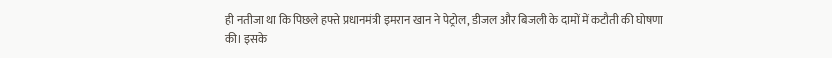ही नतीजा था कि पिछले हफ्ते प्रधानमंत्री इमरान खान ने पेट्रोल, डीजल और बिजली के दामों में कटौती की घोषणा की। इसके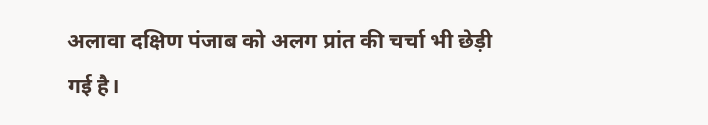अलावा दक्षिण पंजाब को अलग प्रांत की चर्चा भी छेड़ी गई है।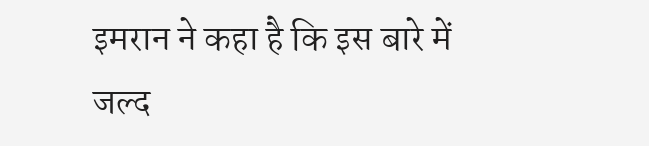इमरान ने कहा है कि इस बारे में जल्द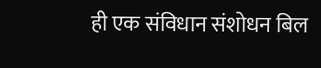ही एक संविधान संशोधन बिल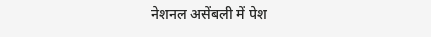नेशनल असेंबली में पेश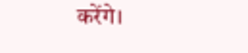करेंगे।